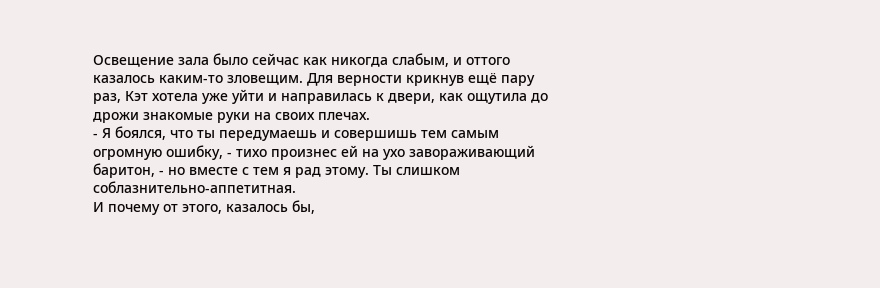Освещение зала было сейчас как никогда слабым, и оттого казалось каким-то зловещим. Для верности крикнув ещё пару раз, Кэт хотела уже уйти и направилась к двери, как ощутила до дрожи знакомые руки на своих плечах.
- Я боялся, что ты передумаешь и совершишь тем самым огромную ошибку, - тихо произнес ей на ухо завораживающий баритон, - но вместе с тем я рад этому. Ты слишком соблазнительно-аппетитная.
И почему от этого, казалось бы,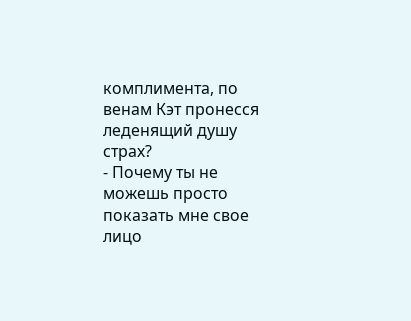комплимента, по венам Кэт пронесся леденящий душу страх?
- Почему ты не можешь просто показать мне свое лицо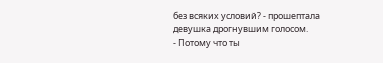без всяких условий? - прошептала девушка дрогнувшим голосом.
- Потому что ты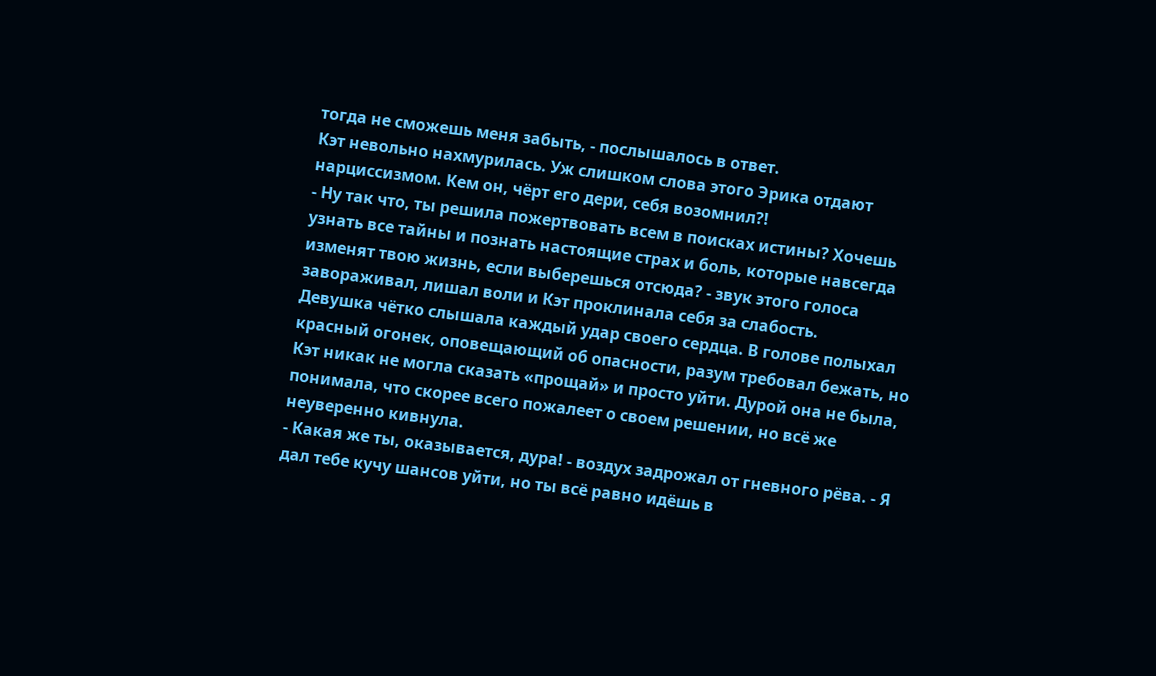тогда не сможешь меня забыть, - послышалось в ответ.
Кэт невольно нахмурилась. Уж слишком слова этого Эрика отдают нарциссизмом. Кем он, чёрт его дери, себя возомнил?!
- Ну так что, ты решила пожертвовать всем в поисках истины? Хочешь узнать все тайны и познать настоящие страх и боль, которые навсегда изменят твою жизнь, если выберешься отсюда? - звук этого голоса завораживал, лишал воли и Кэт проклинала себя за слабость.
Девушка чётко слышала каждый удар своего сердца. В голове полыхал красный огонек, оповещающий об опасности, разум требовал бежать, но Кэт никак не могла сказать «прощай» и просто уйти. Дурой она не была, понимала, что скорее всего пожалеет о своем решении, но всё же неуверенно кивнула.
- Какая же ты, оказывается, дура! - воздух задрожал от гневного рёва. - Я дал тебе кучу шансов уйти, но ты всё равно идёшь в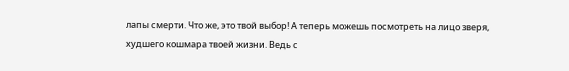лапы смерти. Что же, это твой выбор! А теперь можешь посмотреть на лицо зверя, худшего кошмара твоей жизни. Ведь с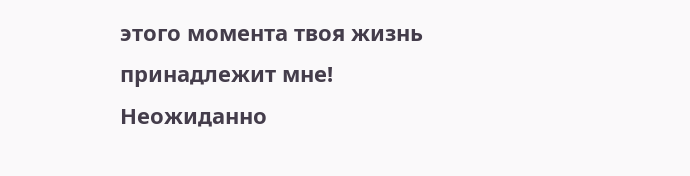этого момента твоя жизнь принадлежит мне!
Неожиданно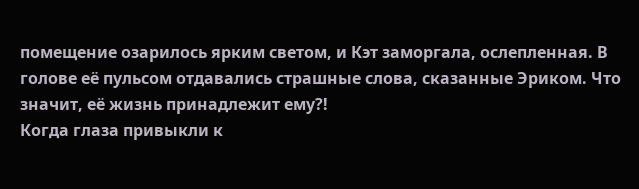помещение озарилось ярким светом, и Кэт заморгала, ослепленная. В голове её пульсом отдавались страшные слова, сказанные Эриком. Что значит, её жизнь принадлежит ему?!
Когда глаза привыкли к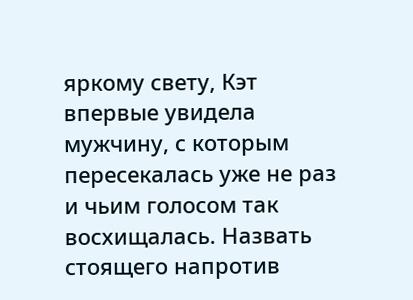яркому свету, Кэт впервые увидела мужчину, с которым пересекалась уже не раз и чьим голосом так восхищалась. Назвать стоящего напротив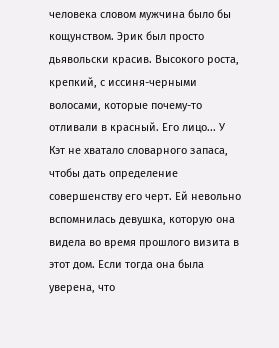человека словом мужчина было бы кощунством. Эрик был просто дьявольски красив. Высокого роста, крепкий, с иссиня-черными волосами, которые почему-то отливали в красный. Его лицо... У Кэт не хватало словарного запаса, чтобы дать определение совершенству его черт. Ей невольно вспомнилась девушка, которую она видела во время прошлого визита в этот дом. Если тогда она была уверена, что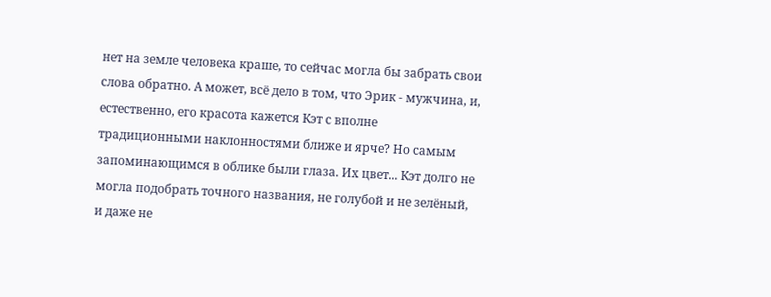нет на земле человека краше, то сейчас могла бы забрать свои слова обратно. А может, всё дело в том, что Эрик - мужчина, и, естественно, его красота кажется Кэт с вполне традиционными наклонностями ближе и ярче? Но самым запоминающимся в облике были глаза. Их цвет... Кэт долго не могла подобрать точного названия, не голубой и не зелёный, и даже не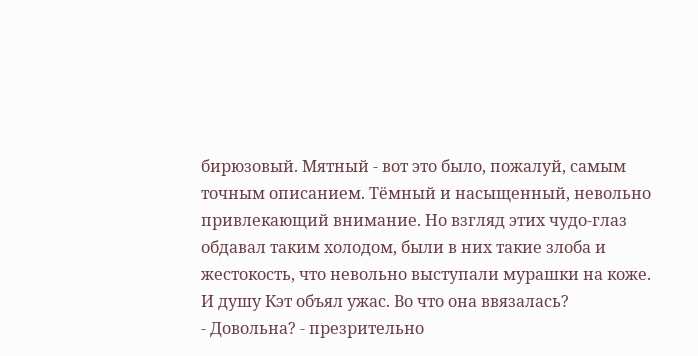бирюзовый. Мятный - вот это было, пожалуй, самым точным описанием. Тёмный и насыщенный, невольно привлекающий внимание. Но взгляд этих чудо-глаз обдавал таким холодом, были в них такие злоба и жестокость, что невольно выступали мурашки на коже. И душу Кэт объял ужас. Во что она ввязалась?
- Довольна? - презрительно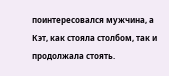поинтересовался мужчина, а Кэт, как стояла столбом, так и продолжала стоять.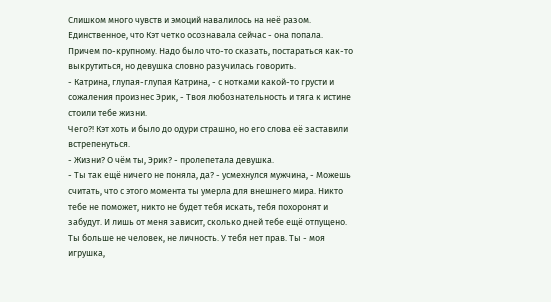Слишком много чувств и эмоций навалилось на неё разом. Единственное, что Кэт четко осознавала сейчас - она попала. Причем по-крупному. Надо было что-то сказать, постараться как-то выкрутиться, но девушка словно разучилась говорить.
- Катрина, глупая-глупая Катрина, - с нотками какой-то грусти и сожаления произнес Эрик, - Твоя любознательность и тяга к истине стоили тебе жизни.
Чего?! Кэт хоть и было до одури страшно, но его слова её заставили встрепенуться.
- Жизни? О чём ты, Эрик? - пролепетала девушка.
- Ты так ещё ничего не поняла, да? - усмехнулся мужчина, - Можешь считать, что с этого момента ты умерла для внешнего мира. Никто тебе не поможет, никто не будет тебя искать, тебя похоронят и забудут. И лишь от меня зависит, сколько дней тебе ещё отпущено. Ты больше не человек, не личность. У тебя нет прав. Ты - моя игрушка,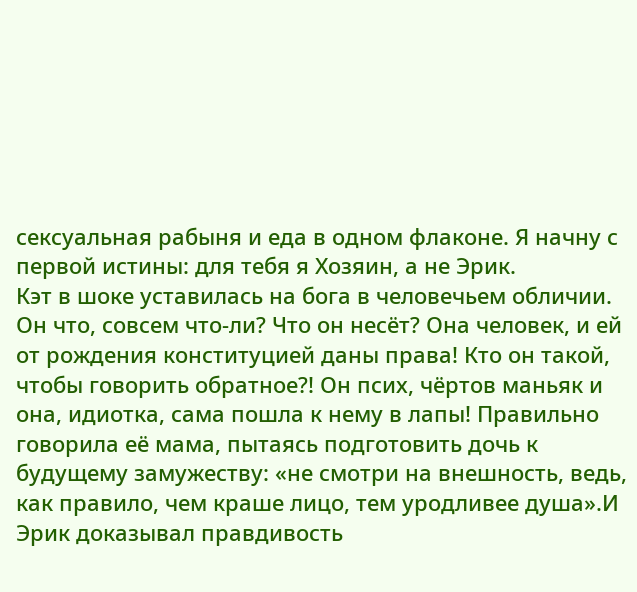сексуальная рабыня и еда в одном флаконе. Я начну с первой истины: для тебя я Хозяин, а не Эрик.
Кэт в шоке уставилась на бога в человечьем обличии. Он что, совсем что-ли? Что он несёт? Она человек, и ей от рождения конституцией даны права! Кто он такой, чтобы говорить обратное?! Он псих, чёртов маньяк и она, идиотка, сама пошла к нему в лапы! Правильно говорила её мама, пытаясь подготовить дочь к будущему замужеству: «не смотри на внешность, ведь, как правило, чем краше лицо, тем уродливее душа».И Эрик доказывал правдивость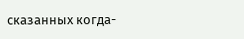сказанных когда-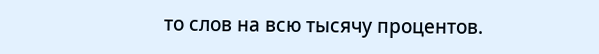то слов на всю тысячу процентов.